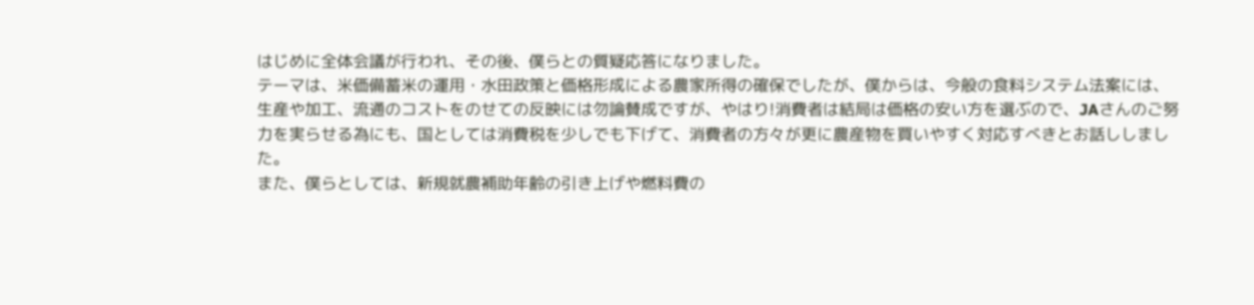はじめに全体会議が行われ、その後、僕らとの質疑応答になりました。
テーマは、米価備蓄米の運用・水田政策と価格形成による農家所得の確保でしたが、僕からは、今般の食料システム法案には、生産や加工、流通のコストをのせての反映には勿論賛成ですが、やはり!消費者は結局は価格の安い方を選ぶので、JAさんのご努力を実らせる為にも、国としては消費税を少しでも下げて、消費者の方々が更に農産物を買いやすく対応すべきとお話ししました。
また、僕らとしては、新規就農補助年齢の引き上げや燃料費の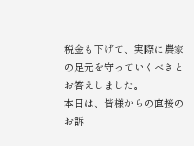税金も下げて、実際に農家の足元を守っていくべきとお答えしました。
本日は、皆様からの直接のお訴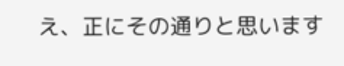え、正にその通りと思います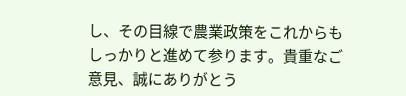し、その目線で農業政策をこれからもしっかりと進めて参ります。貴重なご意見、誠にありがとう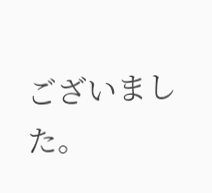ございました。